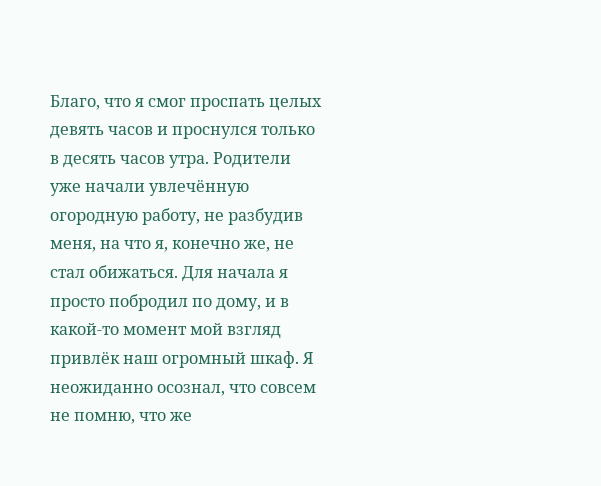Благо, что я смог проспать целых девять часов и проснулся только в десять часов утра. Родители уже начали увлечённую огородную работу, не разбудив меня, на что я, конечно же, не стал обижаться. Для начала я просто побродил по дому, и в какой-то момент мой взгляд привлёк наш огромный шкаф. Я неожиданно осознал, что совсем не помню, что же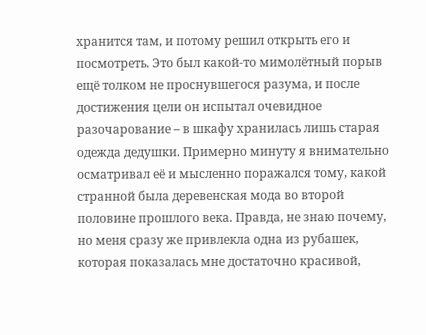хранится там, и потому решил открыть его и посмотреть. Это был какой-то мимолётный порыв ещё толком не проснувшегося разума, и после достижения цели он испытал очевидное разочарование – в шкафу хранилась лишь старая одежда дедушки. Примерно минуту я внимательно осматривал её и мысленно поражался тому, какой странной была деревенская мода во второй половине прошлого века. Правда, не знаю почему, но меня сразу же привлекла одна из рубашек, которая показалась мне достаточно красивой,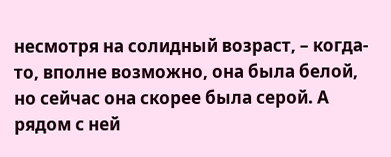несмотря на солидный возраст, – когда-то, вполне возможно, она была белой, но сейчас она скорее была серой. А рядом с ней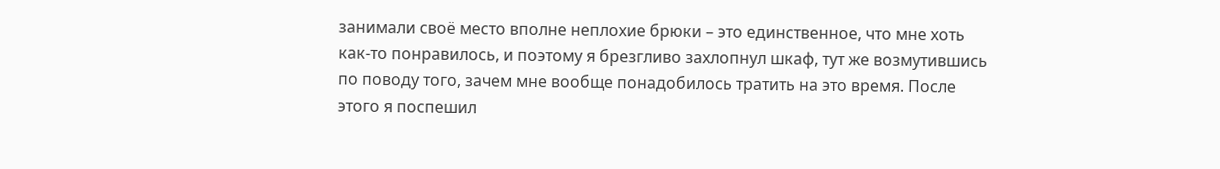занимали своё место вполне неплохие брюки – это единственное, что мне хоть как-то понравилось, и поэтому я брезгливо захлопнул шкаф, тут же возмутившись по поводу того, зачем мне вообще понадобилось тратить на это время. После этого я поспешил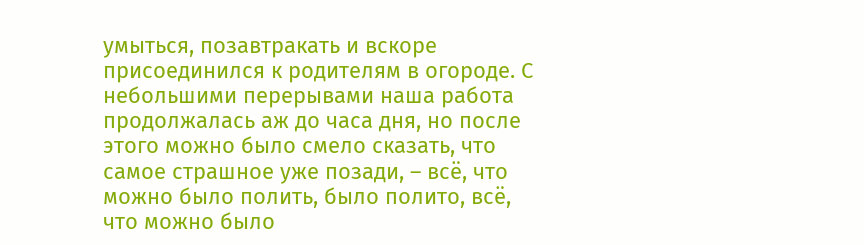умыться, позавтракать и вскоре присоединился к родителям в огороде. С небольшими перерывами наша работа продолжалась аж до часа дня, но после этого можно было смело сказать, что самое страшное уже позади, – всё, что можно было полить, было полито, всё, что можно было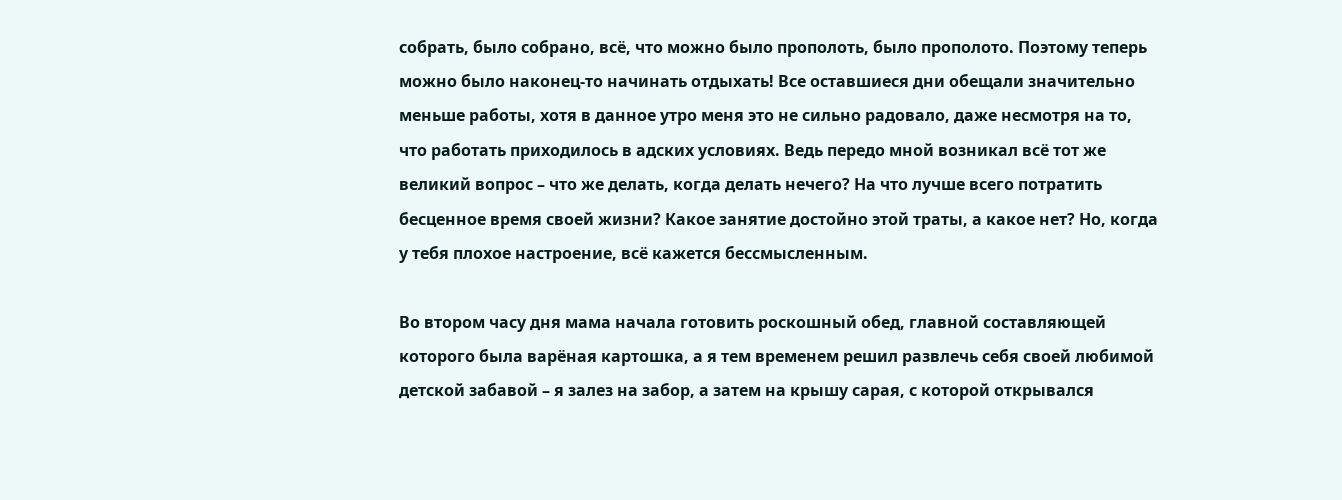собрать, было собрано, всё, что можно было прополоть, было прополото. Поэтому теперь можно было наконец-то начинать отдыхать! Все оставшиеся дни обещали значительно меньше работы, хотя в данное утро меня это не сильно радовало, даже несмотря на то, что работать приходилось в адских условиях. Ведь передо мной возникал всё тот же великий вопрос – что же делать, когда делать нечего? На что лучше всего потратить бесценное время своей жизни? Какое занятие достойно этой траты, а какое нет? Но, когда у тебя плохое настроение, всё кажется бессмысленным.

Во втором часу дня мама начала готовить роскошный обед, главной составляющей которого была варёная картошка, а я тем временем решил развлечь себя своей любимой детской забавой – я залез на забор, а затем на крышу сарая, с которой открывался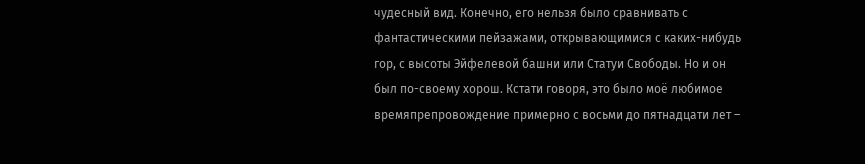чудесный вид. Конечно, его нельзя было сравнивать с фантастическими пейзажами, открывающимися с каких-нибудь гор, с высоты Эйфелевой башни или Статуи Свободы. Но и он был по-своему хорош. Кстати говоря, это было моё любимое времяпрепровождение примерно с восьми до пятнадцати лет –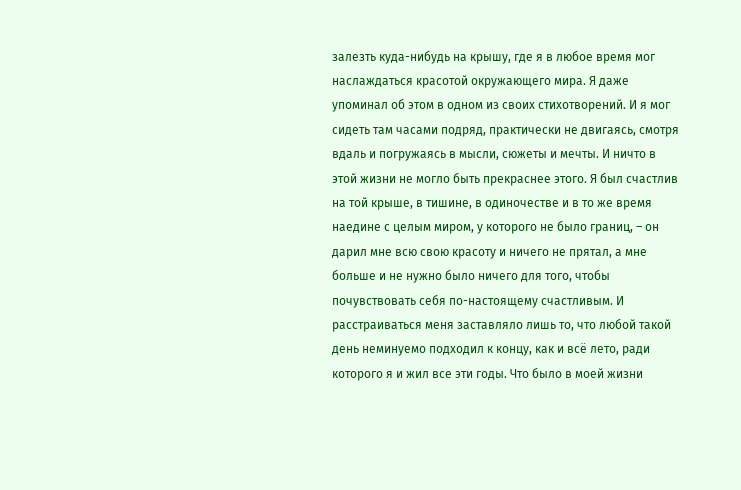залезть куда-нибудь на крышу, где я в любое время мог наслаждаться красотой окружающего мира. Я даже упоминал об этом в одном из своих стихотворений. И я мог сидеть там часами подряд, практически не двигаясь, смотря вдаль и погружаясь в мысли, сюжеты и мечты. И ничто в этой жизни не могло быть прекраснее этого. Я был счастлив на той крыше, в тишине, в одиночестве и в то же время наедине с целым миром, у которого не было границ, – он дарил мне всю свою красоту и ничего не прятал, а мне больше и не нужно было ничего для того, чтобы почувствовать себя по-настоящему счастливым. И расстраиваться меня заставляло лишь то, что любой такой день неминуемо подходил к концу, как и всё лето, ради которого я и жил все эти годы. Что было в моей жизни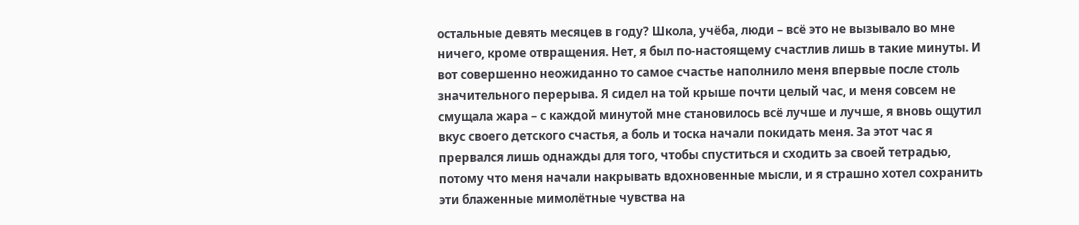остальные девять месяцев в году? Школа, учёба, люди – всё это не вызывало во мне ничего, кроме отвращения. Нет, я был по-настоящему счастлив лишь в такие минуты. И вот совершенно неожиданно то самое счастье наполнило меня впервые после столь значительного перерыва. Я сидел на той крыше почти целый час, и меня совсем не смущала жара – с каждой минутой мне становилось всё лучше и лучше, я вновь ощутил вкус своего детского счастья, а боль и тоска начали покидать меня. За этот час я прервался лишь однажды для того, чтобы спуститься и сходить за своей тетрадью, потому что меня начали накрывать вдохновенные мысли, и я страшно хотел сохранить эти блаженные мимолётные чувства на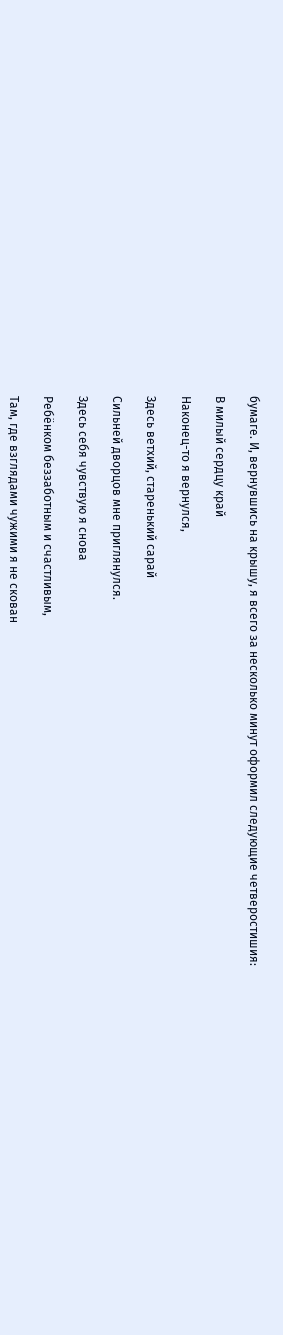бумаге. И, вернувшись на крышу, я всего за несколько минут оформил следующие четверостишия:

В милый сердцу край

Наконец-то я вернулся,

Здесь ветхий, старенький сарай

Сильней дворцов мне приглянулся.

Здесь себя чувствую я снова

Ребёнком беззаботным и счастливым,

Там, где взглядами чужими я не скован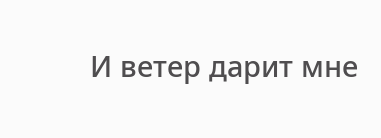И ветер дарит мне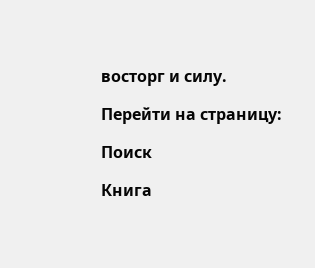восторг и силу.

Перейти на страницу:

Поиск

Книга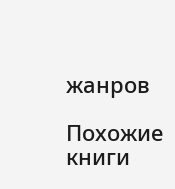жанров

Похожие книги